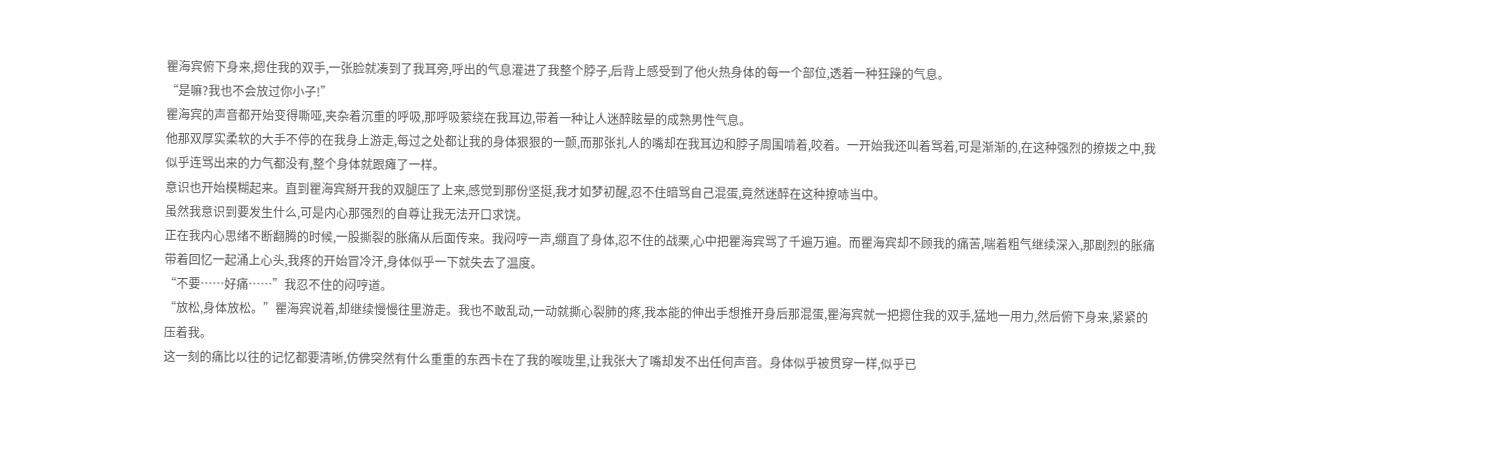瞿海宾俯下身来,摁住我的双手,一张脸就凑到了我耳旁,呼出的气息灌进了我整个脖子,后背上感受到了他火热身体的每一个部位,透着一种狂躁的气息。
“是嘛?我也不会放过你小子!”
瞿海宾的声音都开始变得嘶哑,夹杂着沉重的呼吸,那呼吸萦绕在我耳边,带着一种让人迷醉眩晕的成熟男性气息。
他那双厚实柔软的大手不停的在我身上游走,每过之处都让我的身体狠狠的一颤,而那张扎人的嘴却在我耳边和脖子周围啃着,咬着。一开始我还叫着骂着,可是渐渐的,在这种强烈的撩拨之中,我似乎连骂出来的力气都没有,整个身体就跟瘫了一样。
意识也开始模糊起来。直到瞿海宾掰开我的双腿压了上来,感觉到那份坚挺,我才如梦初醒,忍不住暗骂自己混蛋,竟然迷醉在这种撩哧当中。
虽然我意识到要发生什么,可是内心那强烈的自尊让我无法开口求饶。
正在我内心思绪不断翻腾的时候,一股撕裂的胀痛从后面传来。我闷哼一声,绷直了身体,忍不住的战栗,心中把瞿海宾骂了千遍万遍。而瞿海宾却不顾我的痛苦,喘着粗气继续深入,那剧烈的胀痛带着回忆一起涌上心头,我疼的开始冒冷汗,身体似乎一下就失去了温度。
“不要……好痛……”我忍不住的闷哼道。
“放松,身体放松。”瞿海宾说着,却继续慢慢往里游走。我也不敢乱动,一动就撕心裂肺的疼,我本能的伸出手想推开身后那混蛋,瞿海宾就一把摁住我的双手,猛地一用力,然后俯下身来,紧紧的压着我。
这一刻的痛比以往的记忆都要清晰,仿佛突然有什么重重的东西卡在了我的喉咙里,让我张大了嘴却发不出任何声音。身体似乎被贯穿一样,似乎已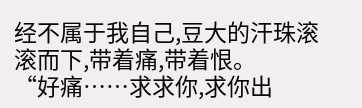经不属于我自己,豆大的汗珠滚滚而下,带着痛,带着恨。
“好痛……求求你,求你出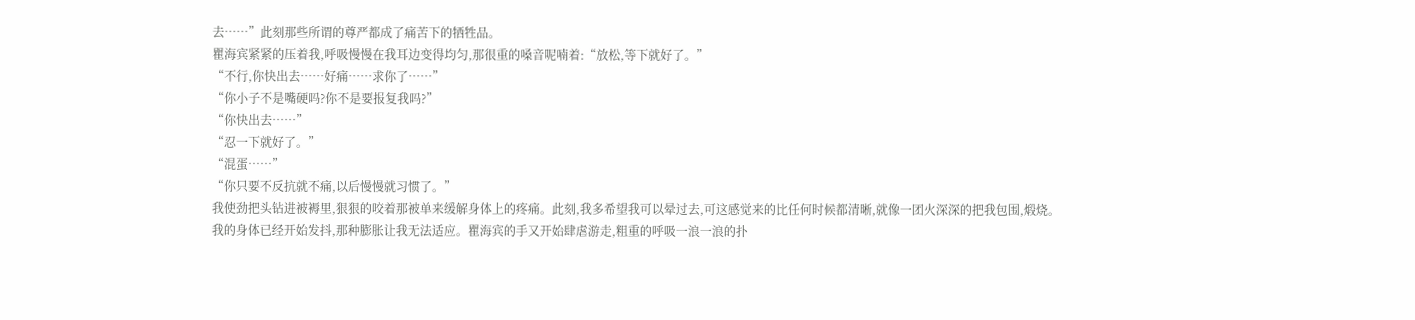去……”此刻那些所谓的尊严都成了痛苦下的牺牲品。
瞿海宾紧紧的压着我,呼吸慢慢在我耳边变得均匀,那很重的嗓音呢喃着:“放松,等下就好了。”
“不行,你快出去……好痛……求你了……”
“你小子不是嘴硬吗?你不是要报复我吗?”
“你快出去……”
“忍一下就好了。”
“混蛋……”
“你只要不反抗就不痛,以后慢慢就习惯了。”
我使劲把头钻进被褥里,狠狠的咬着那被单来缓解身体上的疼痛。此刻,我多希望我可以晕过去,可这感觉来的比任何时候都清晰,就像一团火深深的把我包围,煅烧。
我的身体已经开始发抖,那种膨胀让我无法适应。瞿海宾的手又开始肆虐游走,粗重的呼吸一浪一浪的扑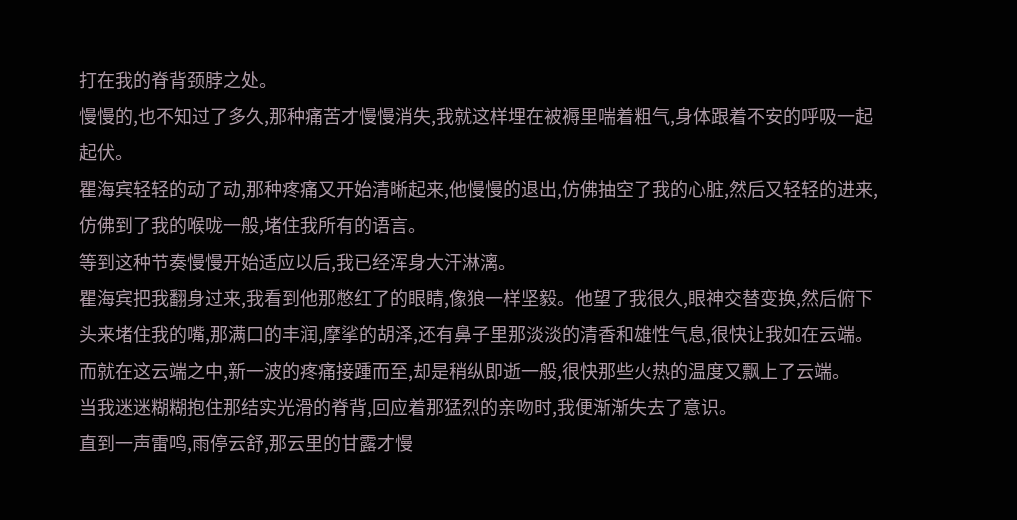打在我的脊背颈脖之处。
慢慢的,也不知过了多久,那种痛苦才慢慢消失,我就这样埋在被褥里喘着粗气,身体跟着不安的呼吸一起起伏。
瞿海宾轻轻的动了动,那种疼痛又开始清晰起来,他慢慢的退出,仿佛抽空了我的心脏,然后又轻轻的进来,仿佛到了我的喉咙一般,堵住我所有的语言。
等到这种节奏慢慢开始适应以后,我已经浑身大汗淋漓。
瞿海宾把我翻身过来,我看到他那憋红了的眼睛,像狼一样坚毅。他望了我很久,眼神交替变换,然后俯下头来堵住我的嘴,那满口的丰润,摩挲的胡泽,还有鼻子里那淡淡的清香和雄性气息,很快让我如在云端。
而就在这云端之中,新一波的疼痛接踵而至,却是稍纵即逝一般,很快那些火热的温度又飘上了云端。
当我迷迷糊糊抱住那结实光滑的脊背,回应着那猛烈的亲吻时,我便渐渐失去了意识。
直到一声雷鸣,雨停云舒,那云里的甘露才慢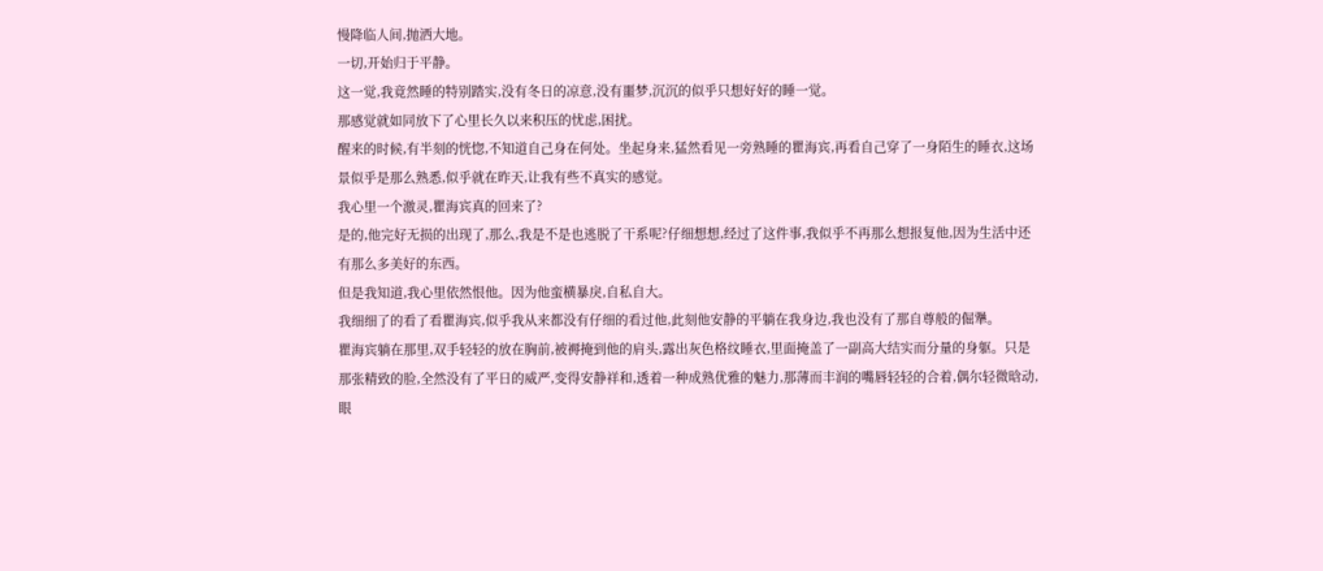慢降临人间,抛洒大地。
一切,开始归于平静。
这一觉,我竟然睡的特别踏实,没有冬日的凉意,没有噩梦,沉沉的似乎只想好好的睡一觉。
那感觉就如同放下了心里长久以来积压的忧虑,困扰。
醒来的时候,有半刻的恍惚,不知道自己身在何处。坐起身来,猛然看见一旁熟睡的瞿海宾,再看自己穿了一身陌生的睡衣,这场景似乎是那么熟悉,似乎就在昨天,让我有些不真实的感觉。
我心里一个激灵,瞿海宾真的回来了?
是的,他完好无损的出现了,那么,我是不是也逃脱了干系呢?仔细想想,经过了这件事,我似乎不再那么想报复他,因为生活中还有那么多美好的东西。
但是我知道,我心里依然恨他。因为他蛮横暴戾,自私自大。
我细细了的看了看瞿海宾,似乎我从来都没有仔细的看过他,此刻他安静的平躺在我身边,我也没有了那自尊般的倔犟。
瞿海宾躺在那里,双手轻轻的放在胸前,被褥掩到他的肩头,露出灰色格纹睡衣,里面掩盖了一副高大结实而分量的身躯。只是那张精致的脸,全然没有了平日的威严,变得安静祥和,透着一种成熟优雅的魅力,那薄而丰润的嘴唇轻轻的合着,偶尔轻微晗动,眼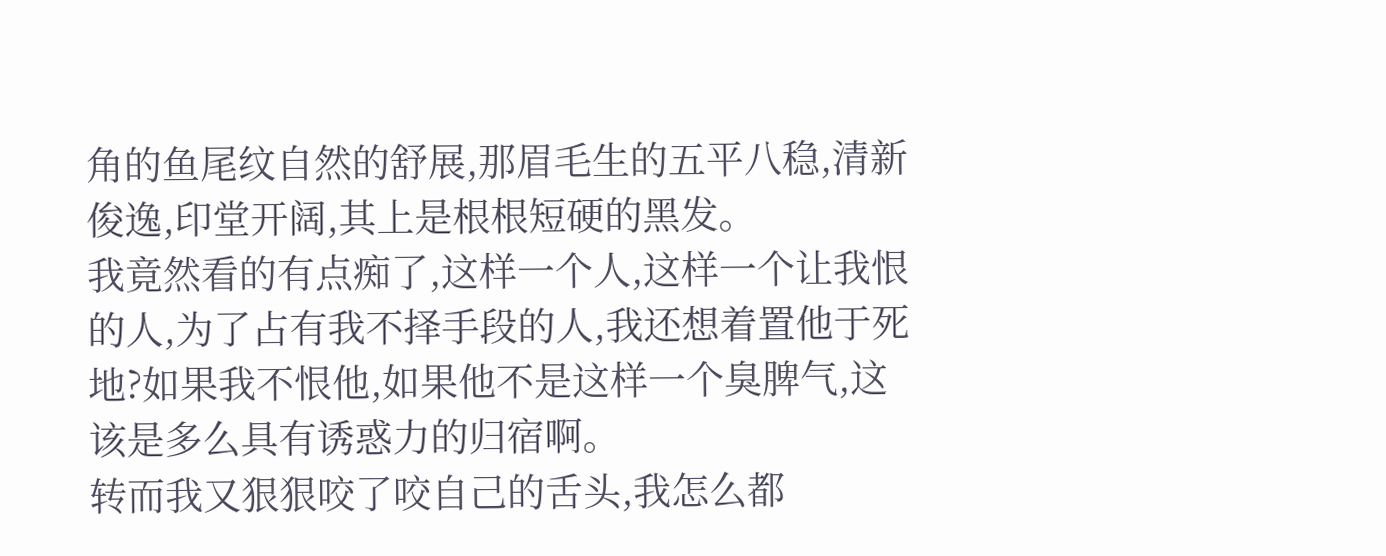角的鱼尾纹自然的舒展,那眉毛生的五平八稳,清新俊逸,印堂开阔,其上是根根短硬的黑发。
我竟然看的有点痴了,这样一个人,这样一个让我恨的人,为了占有我不择手段的人,我还想着置他于死地?如果我不恨他,如果他不是这样一个臭脾气,这该是多么具有诱惑力的归宿啊。
转而我又狠狠咬了咬自己的舌头,我怎么都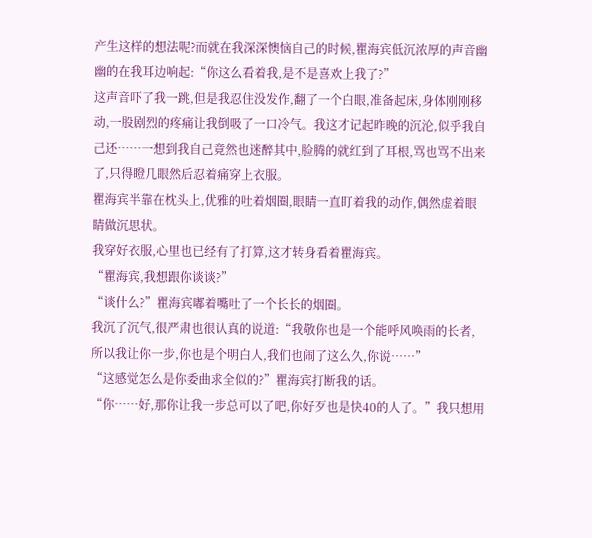产生这样的想法呢?而就在我深深懊恼自己的时候,瞿海宾低沉浓厚的声音幽幽的在我耳边响起:“你这么看着我,是不是喜欢上我了?”
这声音吓了我一跳,但是我忍住没发作,翻了一个白眼,准备起床,身体刚刚移动,一股剧烈的疼痛让我倒吸了一口冷气。我这才记起昨晚的沉沦,似乎我自己还……一想到我自己竟然也迷醉其中,脸腾的就红到了耳根,骂也骂不出来了,只得瞪几眼然后忍着痛穿上衣服。
瞿海宾半靠在枕头上,优雅的吐着烟圈,眼睛一直盯着我的动作,偶然虚着眼睛做沉思状。
我穿好衣服,心里也已经有了打算,这才转身看着瞿海宾。
“瞿海宾,我想跟你谈谈?”
“谈什么?”瞿海宾嘟着嘴吐了一个长长的烟圈。
我沉了沉气,很严肃也很认真的说道:“我敬你也是一个能呼风唤雨的长者,所以我让你一步,你也是个明白人,我们也闹了这么久,你说……”
“这感觉怎么是你委曲求全似的?”瞿海宾打断我的话。
“你……好,那你让我一步总可以了吧,你好歹也是快40的人了。”我只想用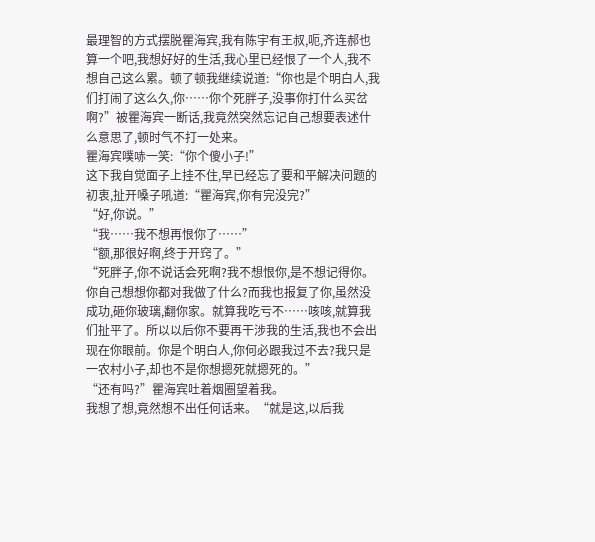最理智的方式摆脱瞿海宾,我有陈宇有王叔,呃,齐连郝也算一个吧,我想好好的生活,我心里已经恨了一个人,我不想自己这么累。顿了顿我继续说道:“你也是个明白人,我们打闹了这么久,你……你个死胖子,没事你打什么买岔啊?”被瞿海宾一断话,我竟然突然忘记自己想要表述什么意思了,顿时气不打一处来。
瞿海宾噗哧一笑:“你个傻小子!”
这下我自觉面子上挂不住,早已经忘了要和平解决问题的初衷,扯开嗓子吼道:“瞿海宾,你有完没完?”
“好,你说。”
“我……我不想再恨你了……”
“额,那很好啊,终于开窍了。”
“死胖子,你不说话会死啊?我不想恨你,是不想记得你。你自己想想你都对我做了什么?而我也报复了你,虽然没成功,砸你玻璃,翻你家。就算我吃亏不……咳咳,就算我们扯平了。所以以后你不要再干涉我的生活,我也不会出现在你眼前。你是个明白人,你何必跟我过不去?我只是一农村小子,却也不是你想摁死就摁死的。”
“还有吗?”瞿海宾吐着烟圈望着我。
我想了想,竟然想不出任何话来。“就是这,以后我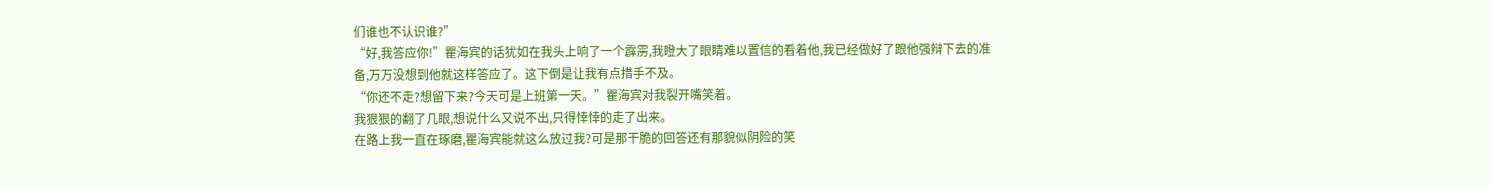们谁也不认识谁?”
“好,我答应你!”瞿海宾的话犹如在我头上响了一个霹雳,我瞪大了眼睛难以置信的看着他,我已经做好了跟他强辩下去的准备,万万没想到他就这样答应了。这下倒是让我有点措手不及。
“你还不走?想留下来?今天可是上班第一天。”瞿海宾对我裂开嘴笑着。
我狠狠的翻了几眼,想说什么又说不出,只得悻悻的走了出来。
在路上我一直在琢磨,瞿海宾能就这么放过我?可是那干脆的回答还有那貌似阴险的笑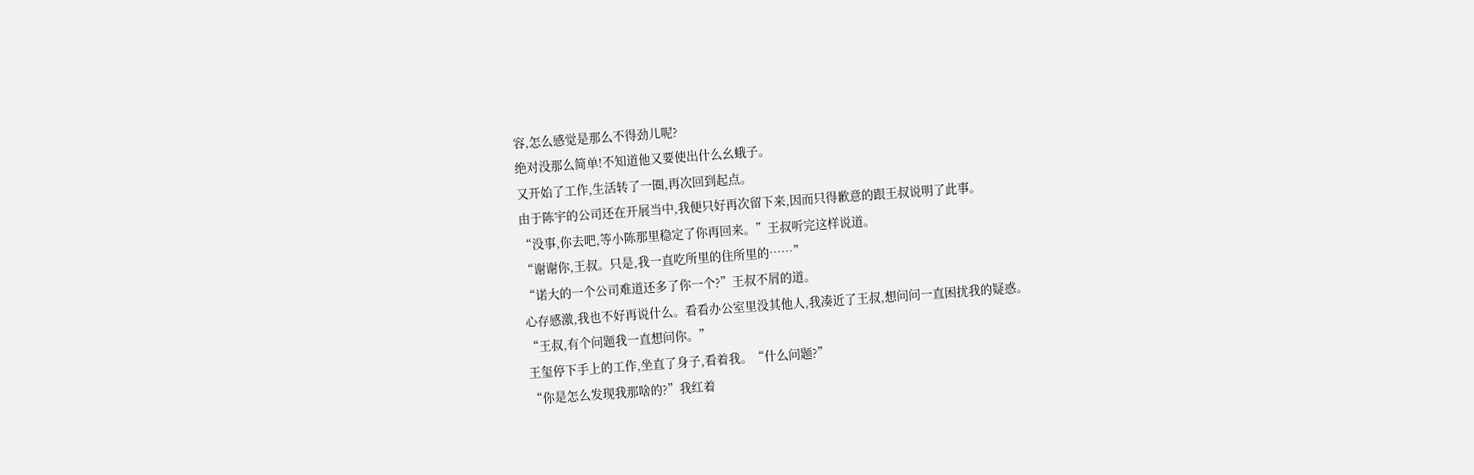容,怎么感觉是那么不得劲儿呢?
绝对没那么简单!不知道他又要使出什么幺蛾子。
又开始了工作,生活转了一圈,再次回到起点。
由于陈宇的公司还在开展当中,我便只好再次留下来,因而只得歉意的跟王叔说明了此事。
“没事,你去吧,等小陈那里稳定了你再回来。”王叔听完这样说道。
“谢谢你,王叔。只是,我一直吃所里的住所里的……”
“诺大的一个公司难道还多了你一个?”王叔不屑的道。
心存感激,我也不好再说什么。看看办公室里没其他人,我凑近了王叔,想问问一直困扰我的疑惑。
“王叔,有个问题我一直想问你。”
王玺停下手上的工作,坐直了身子,看着我。“什么问题?”
“你是怎么发现我那啥的?”我红着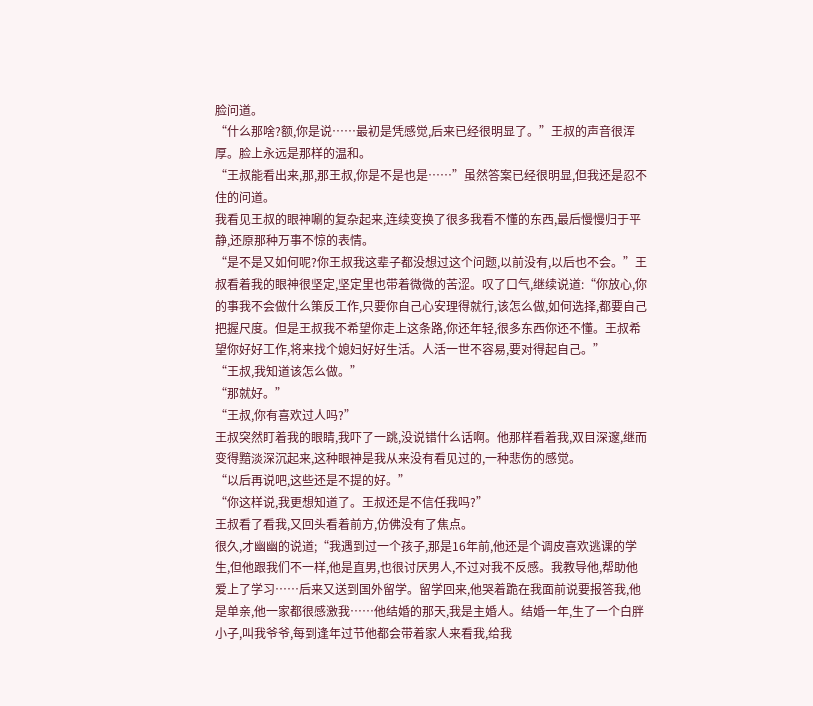脸问道。
“什么那啥?额,你是说……最初是凭感觉,后来已经很明显了。”王叔的声音很浑厚。脸上永远是那样的温和。
“王叔能看出来,那,那王叔,你是不是也是……”虽然答案已经很明显,但我还是忍不住的问道。
我看见王叔的眼神唰的复杂起来,连续变换了很多我看不懂的东西,最后慢慢归于平静,还原那种万事不惊的表情。
“是不是又如何呢?你王叔我这辈子都没想过这个问题,以前没有,以后也不会。”王叔看着我的眼神很坚定,坚定里也带着微微的苦涩。叹了口气,继续说道:“你放心,你的事我不会做什么策反工作,只要你自己心安理得就行,该怎么做,如何选择,都要自己把握尺度。但是王叔我不希望你走上这条路,你还年轻,很多东西你还不懂。王叔希望你好好工作,将来找个媳妇好好生活。人活一世不容易,要对得起自己。”
“王叔,我知道该怎么做。”
“那就好。”
“王叔,你有喜欢过人吗?”
王叔突然盯着我的眼睛,我吓了一跳,没说错什么话啊。他那样看着我,双目深邃,继而变得黯淡深沉起来,这种眼神是我从来没有看见过的,一种悲伤的感觉。
“以后再说吧,这些还是不提的好。”
“你这样说,我更想知道了。王叔还是不信任我吗?”
王叔看了看我,又回头看着前方,仿佛没有了焦点。
很久,才幽幽的说道;“我遇到过一个孩子,那是16年前,他还是个调皮喜欢逃课的学生,但他跟我们不一样,他是直男,也很讨厌男人,不过对我不反感。我教导他,帮助他爱上了学习……后来又送到国外留学。留学回来,他哭着跪在我面前说要报答我,他是单亲,他一家都很感激我……他结婚的那天,我是主婚人。结婚一年,生了一个白胖小子,叫我爷爷,每到逢年过节他都会带着家人来看我,给我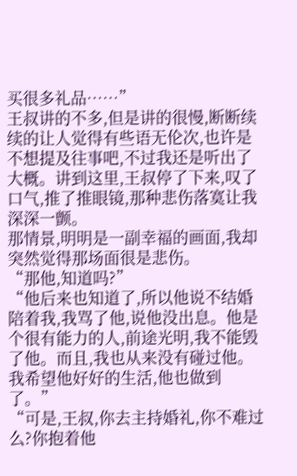买很多礼品……”
王叔讲的不多,但是讲的很慢,断断续续的让人觉得有些语无伦次,也许是不想提及往事吧,不过我还是听出了大概。讲到这里,王叔停了下来,叹了口气,推了推眼镜,那种悲伤落寞让我深深一颤。
那情景,明明是一副幸福的画面,我却突然觉得那场面很是悲伤。
“那他,知道吗?”
“他后来也知道了,所以他说不结婚陪着我,我骂了他,说他没出息。他是个很有能力的人,前途光明,我不能毁了他。而且,我也从来没有碰过他。我希望他好好的生活,他也做到了。”
“可是,王叔,你去主持婚礼,你不难过么?你抱着他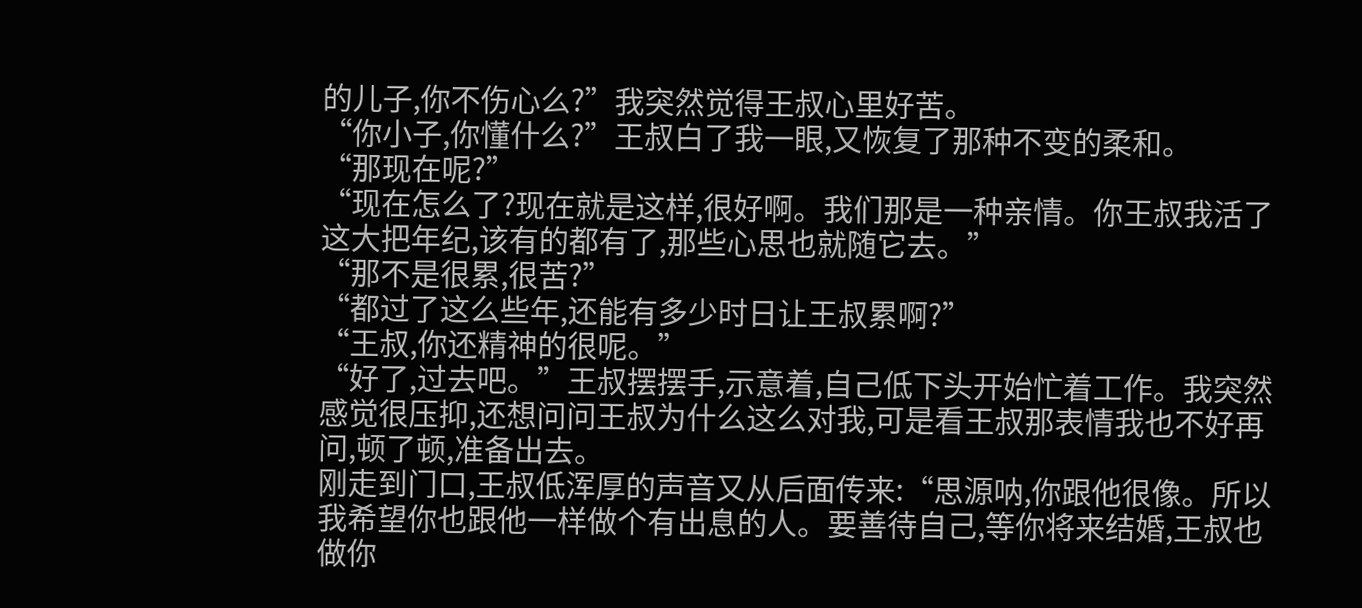的儿子,你不伤心么?”我突然觉得王叔心里好苦。
“你小子,你懂什么?”王叔白了我一眼,又恢复了那种不变的柔和。
“那现在呢?”
“现在怎么了?现在就是这样,很好啊。我们那是一种亲情。你王叔我活了这大把年纪,该有的都有了,那些心思也就随它去。”
“那不是很累,很苦?”
“都过了这么些年,还能有多少时日让王叔累啊?”
“王叔,你还精神的很呢。”
“好了,过去吧。”王叔摆摆手,示意着,自己低下头开始忙着工作。我突然感觉很压抑,还想问问王叔为什么这么对我,可是看王叔那表情我也不好再问,顿了顿,准备出去。
刚走到门口,王叔低浑厚的声音又从后面传来:“思源呐,你跟他很像。所以我希望你也跟他一样做个有出息的人。要善待自己,等你将来结婚,王叔也做你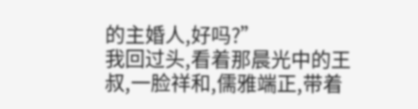的主婚人,好吗?”
我回过头,看着那晨光中的王叔,一脸祥和,儒雅端正,带着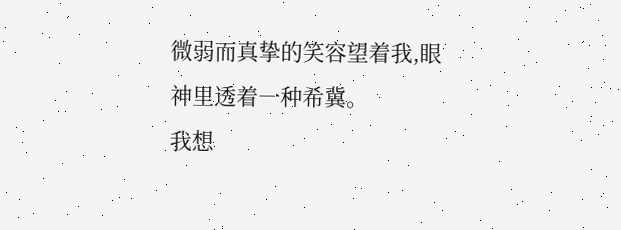微弱而真挚的笑容望着我,眼神里透着一种希冀。
我想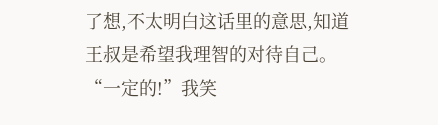了想,不太明白这话里的意思,知道王叔是希望我理智的对待自己。
“一定的!”我笑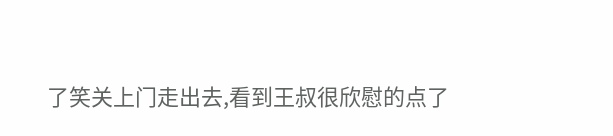了笑关上门走出去,看到王叔很欣慰的点了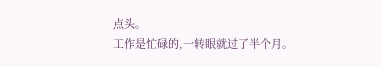点头。
工作是忙碌的,一转眼就过了半个月。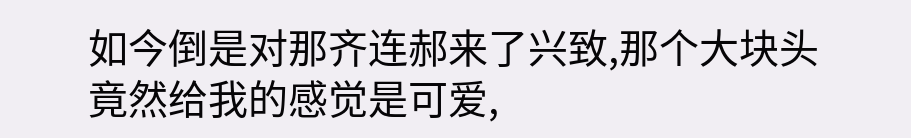如今倒是对那齐连郝来了兴致,那个大块头竟然给我的感觉是可爱,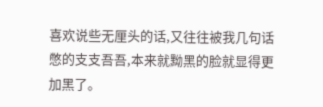喜欢说些无厘头的话,又往往被我几句话憋的支支吾吾,本来就黝黑的脸就显得更加黑了。